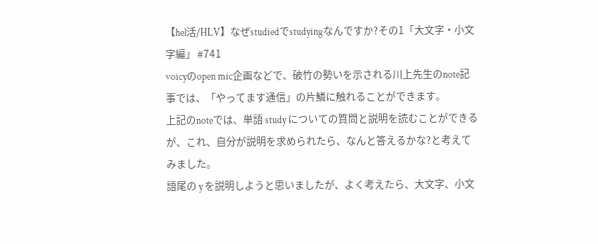【hel活/HLV】なぜstudiedでstudyingなんですか?その1「大文字・小文字編」 #741
voicyのopen mic企画などで、破竹の勢いを示される川上先生のnote記事では、「やってます通信」の片鱗に触れることができます。
上記のnoteでは、単語 study についての質問と説明を読むことができるが、これ、自分が説明を求められたら、なんと答えるかな?と考えてみました。
語尾の y を説明しようと思いましたが、よく考えたら、大文字、小文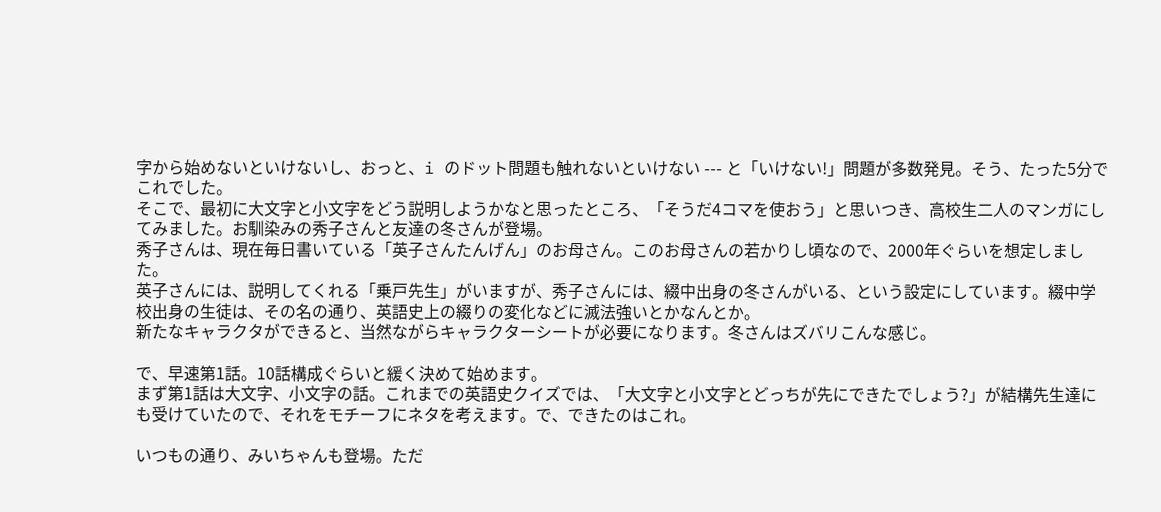字から始めないといけないし、おっと、i のドット問題も触れないといけない --- と「いけない!」問題が多数発見。そう、たった5分でこれでした。
そこで、最初に大文字と小文字をどう説明しようかなと思ったところ、「そうだ4コマを使おう」と思いつき、高校生二人のマンガにしてみました。お馴染みの秀子さんと友達の冬さんが登場。
秀子さんは、現在毎日書いている「英子さんたんげん」のお母さん。このお母さんの若かりし頃なので、2000年ぐらいを想定しました。
英子さんには、説明してくれる「乗戸先生」がいますが、秀子さんには、綴中出身の冬さんがいる、という設定にしています。綴中学校出身の生徒は、その名の通り、英語史上の綴りの変化などに滅法強いとかなんとか。
新たなキャラクタができると、当然ながらキャラクターシートが必要になります。冬さんはズバリこんな感じ。

で、早速第1話。10話構成ぐらいと緩く決めて始めます。
まず第1話は大文字、小文字の話。これまでの英語史クイズでは、「大文字と小文字とどっちが先にできたでしょう?」が結構先生達にも受けていたので、それをモチーフにネタを考えます。で、できたのはこれ。

いつもの通り、みいちゃんも登場。ただ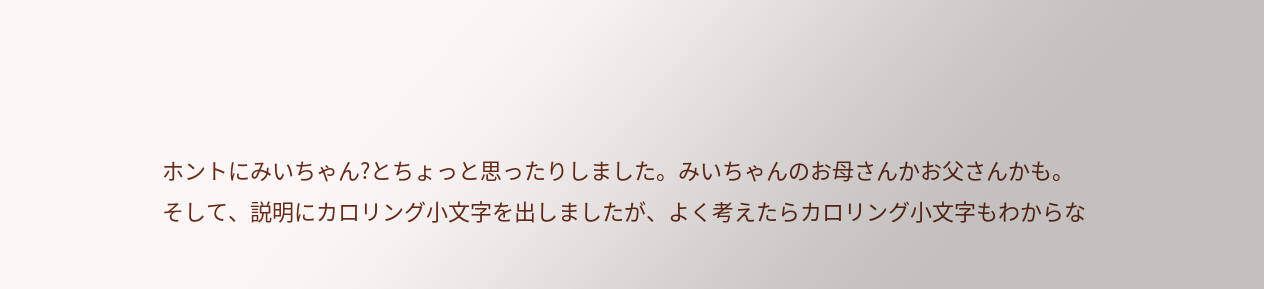ホントにみいちゃん?とちょっと思ったりしました。みいちゃんのお母さんかお父さんかも。
そして、説明にカロリング小文字を出しましたが、よく考えたらカロリング小文字もわからな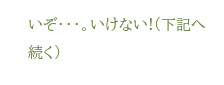いぞ・・・。いけない!(下記へ続く)